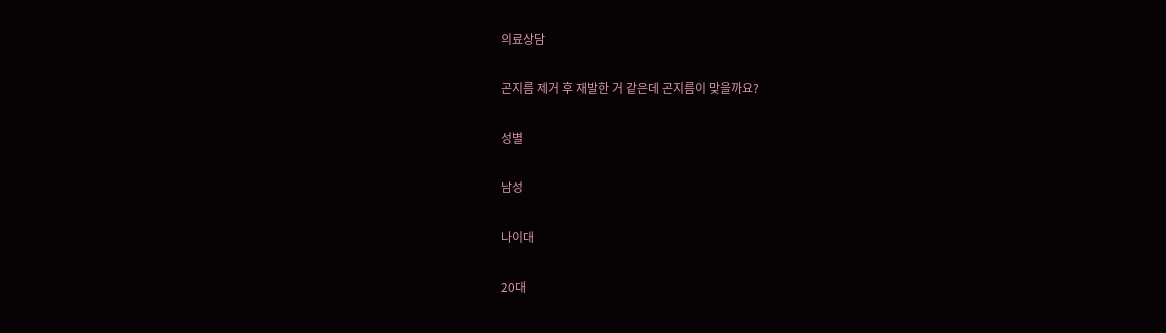의료상담

곤지름 제거 후 재발한 거 같은데 곤지름이 맞을까요?

성별

남성

나이대

20대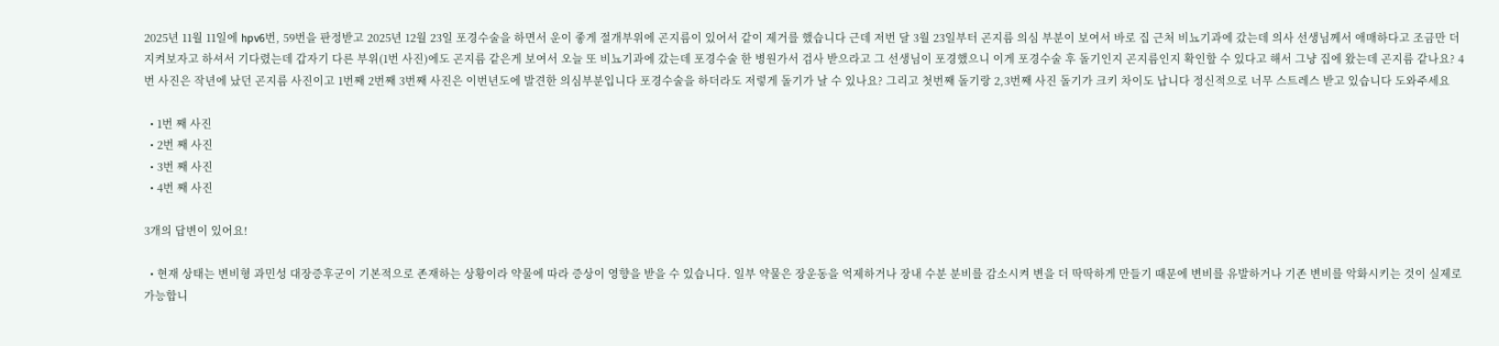2025년 11월 11일에 hpv6번, 59번을 판정받고 2025년 12월 23일 포경수술을 하면서 운이 좋게 절개부위에 곤지름이 있어서 같이 제거를 했습니다 근데 저번 달 3월 23일부터 곤지름 의심 부분이 보여서 바로 집 근처 비뇨기과에 갔는데 의사 선생님께서 애매하다고 조금만 더 지켜보자고 하셔서 기다렸는데 갑자기 다른 부위(1번 사진)에도 곤지름 같은게 보여서 오늘 또 비뇨기과에 갔는데 포경수술 한 병원가서 검사 받으라고 그 선생님이 포경했으니 이게 포경수술 후 돌기인지 곤지름인지 확인할 수 있다고 해서 그냥 집에 왔는데 곤지름 같나요? 4번 사진은 작년에 났던 곤지름 사진이고 1번째 2번째 3번째 사진은 이번년도에 발견한 의심부분입니다 포경수술을 하더라도 저렇게 돌기가 날 수 있나요? 그리고 첫번째 돌기랑 2,3번째 사진 돌기가 크키 차이도 납니다 정신적으로 너무 스트레스 받고 있습니다 도와주세요

  • 1번 째 사진
  • 2번 째 사진
  • 3번 째 사진
  • 4번 째 사진

3개의 답변이 있어요!

  • 현재 상태는 변비형 과민성 대장증후군이 기본적으로 존재하는 상황이라 약물에 따라 증상이 영향을 받을 수 있습니다. 일부 약물은 장운동을 억제하거나 장내 수분 분비를 감소시켜 변을 더 딱딱하게 만들기 때문에 변비를 유발하거나 기존 변비를 악화시키는 것이 실제로 가능합니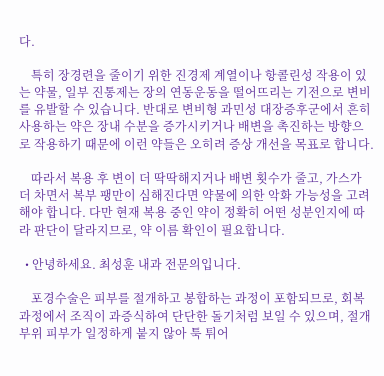다.

    특히 장경련을 줄이기 위한 진경제 계열이나 항콜린성 작용이 있는 약물, 일부 진통제는 장의 연동운동을 떨어뜨리는 기전으로 변비를 유발할 수 있습니다. 반대로 변비형 과민성 대장증후군에서 흔히 사용하는 약은 장내 수분을 증가시키거나 배변을 촉진하는 방향으로 작용하기 때문에 이런 약들은 오히려 증상 개선을 목표로 합니다.

    따라서 복용 후 변이 더 딱딱해지거나 배변 횟수가 줄고, 가스가 더 차면서 복부 팽만이 심해진다면 약물에 의한 악화 가능성을 고려해야 합니다. 다만 현재 복용 중인 약이 정확히 어떤 성분인지에 따라 판단이 달라지므로, 약 이름 확인이 필요합니다.

  • 안녕하세요. 최성훈 내과 전문의입니다.

    포경수술은 피부를 절개하고 봉합하는 과정이 포함되므로, 회복 과정에서 조직이 과증식하여 단단한 돌기처럼 보일 수 있으며, 절개 부위 피부가 일정하게 붙지 않아 툭 튀어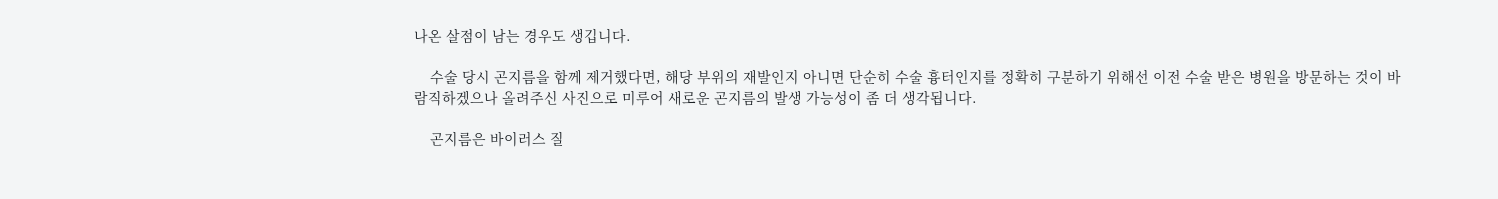나온 살점이 남는 경우도 생깁니다.

    수술 당시 곤지름을 함께 제거했다면, 해당 부위의 재발인지 아니면 단순히 수술 흉터인지를 정확히 구분하기 위해선 이전 수술 받은 병원을 방문하는 것이 바람직하겠으나 올려주신 사진으로 미루어 새로운 곤지름의 발생 가능성이 좀 더 생각됩니다.

    곤지름은 바이러스 질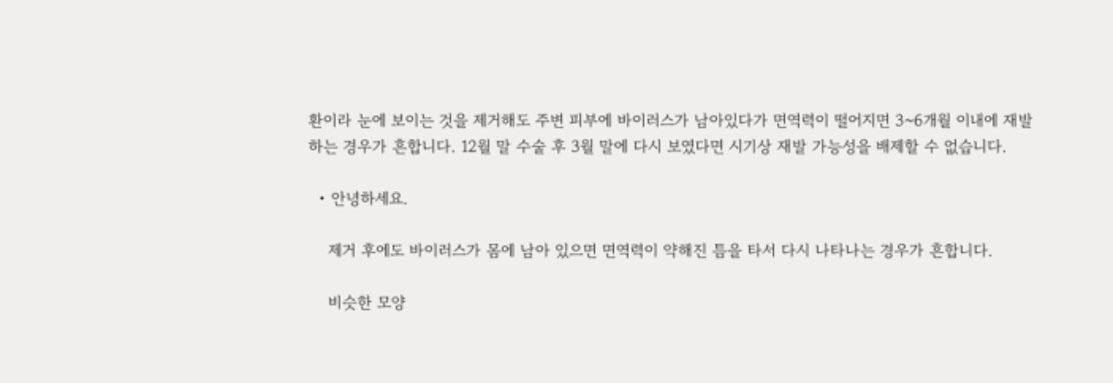환이라 눈에 보이는 것을 제거해도 주변 피부에 바이러스가 남아있다가 면역력이 떨어지면 3~6개월 이내에 재발하는 경우가 흔합니다. 12월 말 수술 후 3월 말에 다시 보였다면 시기상 재발 가능성을 배제할 수 없습니다.

  • 안녕하세요.

    제거 후에도 바이러스가 몸에 남아 있으면 면역력이 약해진 틈을 타서 다시 나타나는 경우가 흔합니다.

    비슷한 모양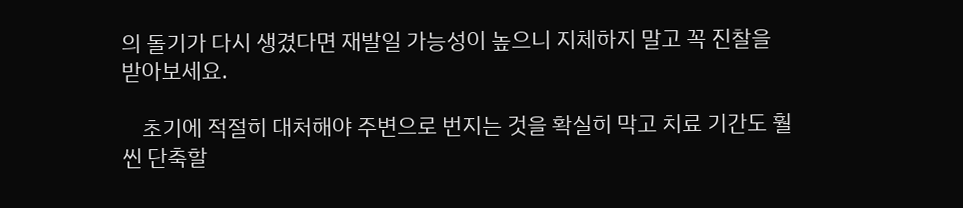의 돌기가 다시 생겼다면 재발일 가능성이 높으니 지체하지 말고 꼭 진찰을 받아보세요.

    초기에 적절히 대처해야 주변으로 번지는 것을 확실히 막고 치료 기간도 훨씬 단축할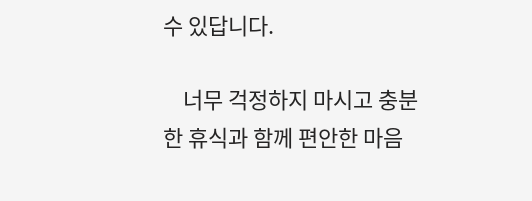수 있답니다.

    너무 걱정하지 마시고 충분한 휴식과 함께 편안한 마음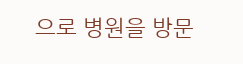으로 병원을 방문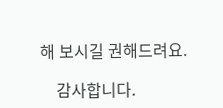해 보시길 권해드려요.

    감사합니다.